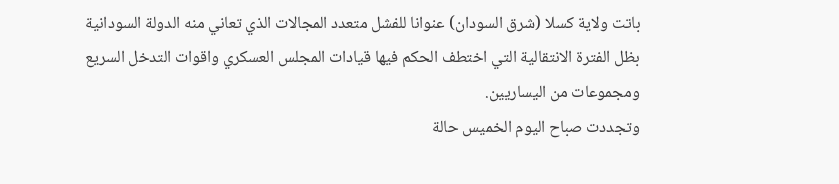باتت ولاية كسلا (شرق السودان) عنوانا للفشل متعدد المجالات الذي تعاني منه الدولة السودانية بظل الفترة الانتقالية التي اختطف الحكم فيها قيادات المجلس العسكري واقوات التدخل السريع ومجموعات من اليساريين.
وتجددت صباح اليوم الخميس حالة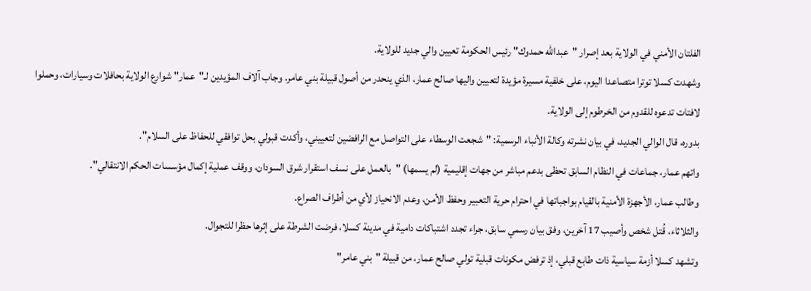الفلتان الأمني في الولاية بعد إصرار "عبدالله حمدوك" رئيس الحكومة تعيين والي جديد للولاية.
وشهدت كسلا توترا متصاعدا اليوم، على خلفية مسيرة مؤيدة لتعيين واليها صالح عمار، الذي ينحدر من أصول قبيلة بني عامر. وجاب آلاف المؤيدين لـ"عمار" شوارع الولاية بحافلات وسيارات، وحملوا لافتات تدعوه للقدوم من الخرطوم إلى الولاية.
بدوره، قال الوالي الجديد، في بيان نشرته وكالة الأنباء الرسمية: "شجعت الوسطاء على التواصل مع الرافضين لتعييني، وأكدت قبولي بحل توافقي للحفاظ على السلام".
واتهم عمار، جماعات في النظام السابق تحظى بدعم مباشر من جهات إقليمية (لم يسمها) "بالعمل على نسف استقرار شرق السودان، ووقف عملية إكمال مؤسسات الحكم الانتقالي".
وطالب عمار، الأجهزة الأمنية بالقيام بواجباتها في احترام حرية التعبير وحفظ الأمن، وعدم الانحياز لأي من أطراف الصراع.
والثلاثاء، قُتل شخص وأصيب 17 آخرين، وفق بيان رسمي سابق، جراء تجدد اشتباكات دامية في مدينة كسلا، فرضت الشرطة على إثرها حظرا للتجوال.
وتشهد كسلا أزمة سياسية ذات طابع قبلي، إذ ترفض مكونات قبلية تولي صالح عمار، من قبيلة "بني عامر"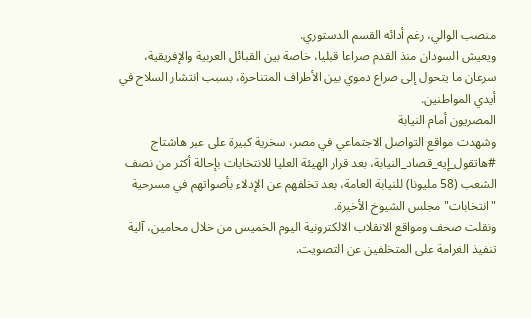منصب الوالي، رغم أدائه القسم الدستوري.
ويعيش السودان منذ القدم صراعا قبليا، خاصة بين القبائل العربية والإفريقية، سرعان ما يتحول إلى صراع دموي بين الأطراف المتناحرة، بسبب انتشار السلاح في أيدي المواطنين.
المصريون أمام النيابة
وشهدت مواقع التواصل الاجتماعي في مصر، سخرية كبيرة على عبر هاشتاج #هاتقول_إيه_قصاد_النيابة، بعد قرار الهيئة العليا للانتخابات بإحالة أكثر من نصف الشعب (58 مليونا) للنيابة العامة، بعد تخلفهم عن الإدلاء بأصواتهم في مسرحية "انتخابات" مجلس الشيوخ الأخيرة.
ونقلت صحف ومواقع الانقلاب الالكترونية اليوم الخميس من خلال محامين، آلية تنفيذ الغرامة على المتخلفين عن التصويت.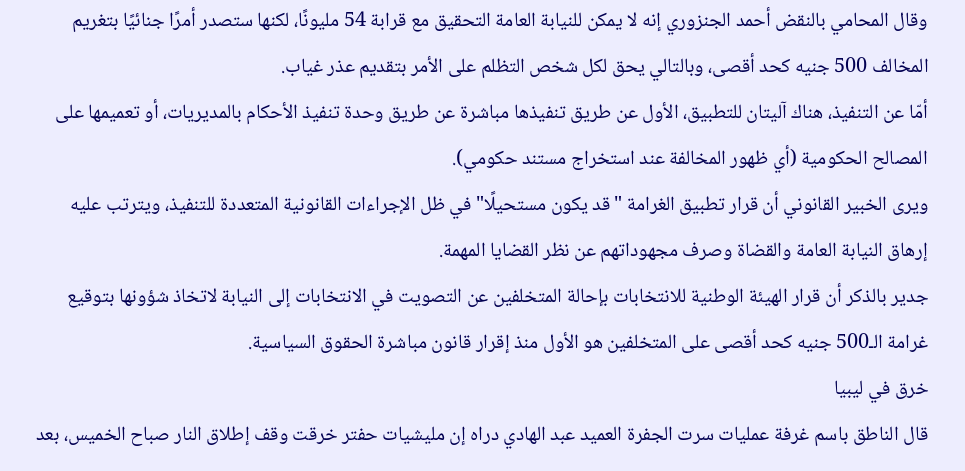وقال المحامي بالنقض أحمد الجنزوري إنه لا يمكن للنيابة العامة التحقيق مع قرابة 54 مليونًا، لكنها ستصدر أمرًا جنائيًا بتغريم المخالف 500 جنيه كحد أقصى، وبالتالي يحق لكل شخص التظلم على الأمر بتقديم عذر غياب.
أمّا عن التنفيذ، هناك آليتان للتطبيق، الأول عن طريق تنفيذها مباشرة عن طريق وحدة تنفيذ الأحكام بالمديريات، أو تعميمها على المصالح الحكومية (أي ظهور المخالفة عند استخراج مستند حكومي).
ويرى الخبير القانوني أن قرار تطبيق الغرامة "قد يكون مستحيلًا" في ظل الإجراءات القانونية المتعددة للتنفيذ، ويترتب عليه إرهاق النيابة العامة والقضاة وصرف مجهوداتهم عن نظر القضايا المهمة.
جدير بالذكر أن قرار الهيئة الوطنية للانتخابات بإحالة المتخلفين عن التصويت في الانتخابات إلى النيابة لاتخاذ شؤونها بتوقيع غرامة الـ500 جنيه كحد أقصى على المتخلفين هو الأول منذ إقرار قانون مباشرة الحقوق السياسية.
خرق في ليبيا
قال الناطق باسم غرفة عمليات سرت الجفرة العميد عبد الهادي دراه إن مليشيات حفتر خرقت وقف إطلاق النار صباح الخميس، بعد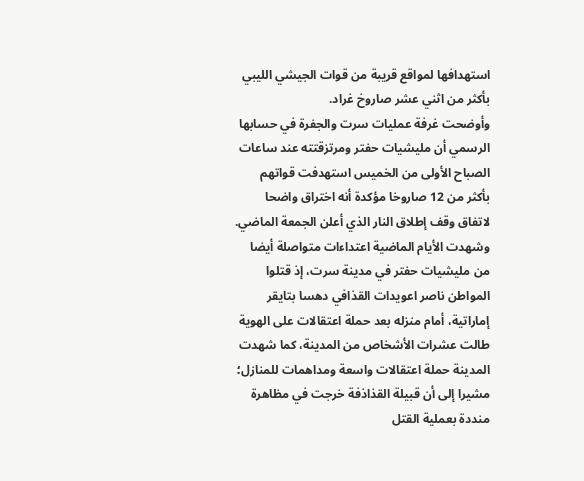استهدافها لمواقع قريبة من قوات الجيشي الليبي بأكثر من اثني عشر صاروخ غراد.
وأوضحت غرفة عمليات سرت والجفرة في حسابها الرسمي أن مليشيات حفتر ومرتزقتته عند ساعات الصباح الأولى من الخميس استهدفت قواتهم بأكثر من 12 صاروخا مؤكدة أنه اختراق واضحا لاتفاق وقف إطلاق النار الذي أعلن الجمعة الماضي.
وشهدت الأيام الماضية اعتداءات متواصلة أيضا من مليشيات حفتر في مدينة سرت، إذ قتلوا المواطن ناصر اعويدات القذافي دهسا بتايقر إماراتية، أمام منزله بعد حملة اعتقالات على الهوية طالت عشرات الأشخاص من المدينة، كما شهدت المدينة حملة اعتقالات واسعة ومداهمات للمنازل؛ مشيرا إلى أن قبيلة القذاذفة خرجت في مظاهرة منددة بعملية القتل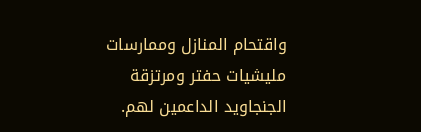واقتحام المنازل وممارسات مليشيات حفتر ومرتزقة الجنجاويد الداعمين لهم.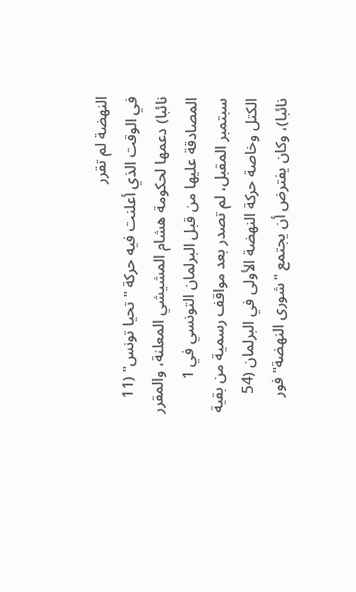النهضة لم تقرر
في الوقت الذي أعلنت فيه حركة "تحيا تونس" (11 نائبا) دعمها لحكومة هشام المشيشي المعلنة، والمقرر المصادقة عليها من قبل البرلمان التونسي في 1 سبتمبر المقبل، لم تصدر بعد مواقف رسمية من بقية الكتل وخاصة حركة النهضة الأولى في البرلمان (54 نائبا)، وكان يفترض أن يجتمع "شورى النهضة" فور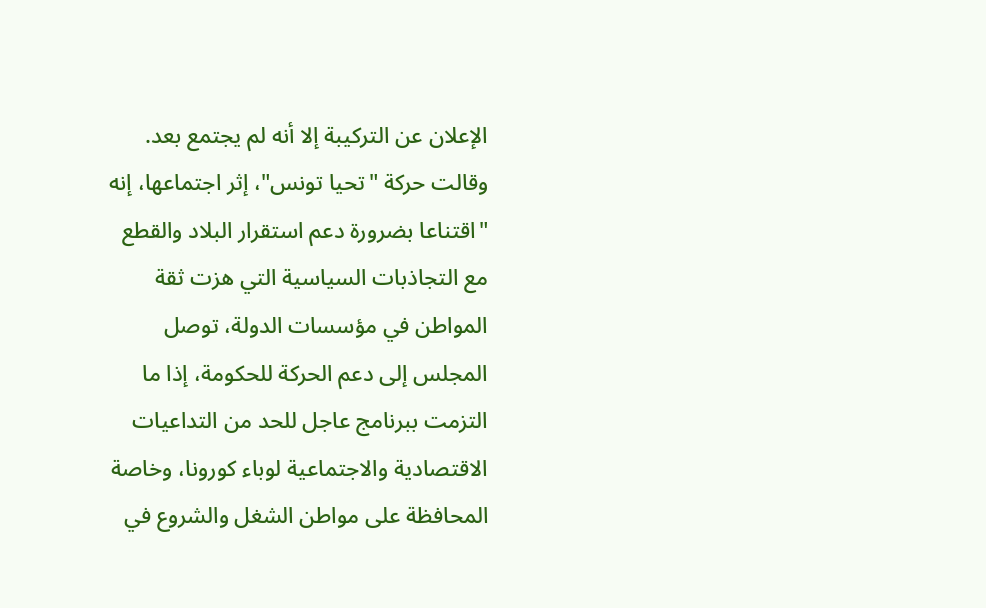الإعلان عن التركيبة إلا أنه لم يجتمع بعد.
وقالت حركة "تحيا تونس"، إثر اجتماعها، إنه "اقتناعا بضرورة دعم استقرار البلاد والقطع مع التجاذبات السياسية التي هزت ثقة المواطن في مؤسسات الدولة، توصل المجلس إلى دعم الحركة للحكومة، إذا ما التزمت ببرنامج عاجل للحد من التداعيات الاقتصادية والاجتماعية لوباء كورونا، وخاصة المحافظة على مواطن الشغل والشروع في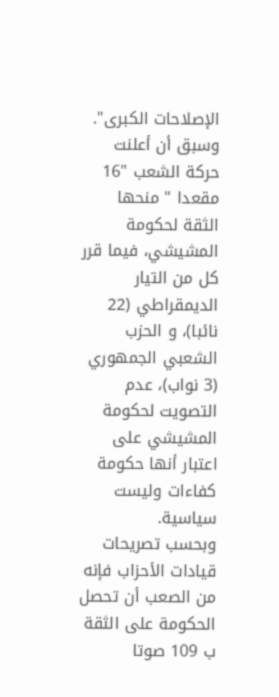الإصلاحات الكبرى".
وسبق أن أعلنت حركة الشعب "16 مقعدا " منحها الثقة لحكومة المشيشي، فيما قرر كل من التيار الديمقراطي (22 نائبا)، و الحزب الشعبي الجمهوري (3 نواب)، عدم التصويت لحكومة المشيشي على اعتبار أنها حكومة كفاءات وليست سياسية.
وبحسب تصريحات قيادات الأحزاب فإنه من الصعب أن تحصل الحكومة على الثقة ب 109 صوتا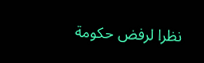نظرا لرفض حكومة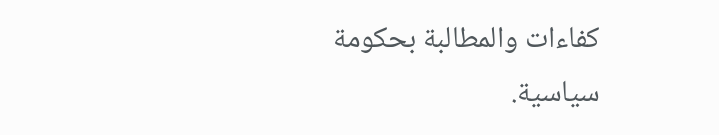كفاءات والمطالبة بحكومة سياسية.